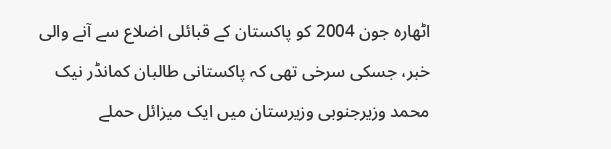اٹھارہ جون 2004 کو پاکستان کے قبائلی اضلاع سے آنے والی خبر، جسکی سرخی تھی کہ پاکستانی طالبان کمانڈر نیک محمد وزیرجنوبی وزیرستان میں ایک میزائل حملے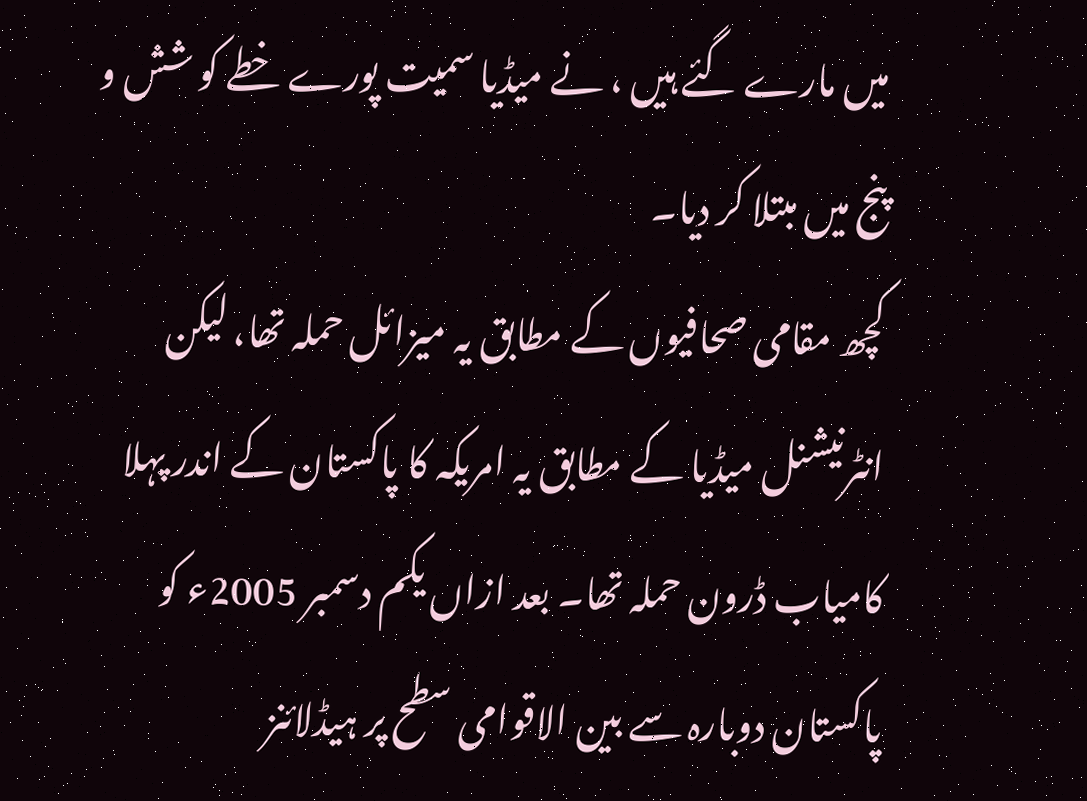میں مارے گئے ہیں ، نے میڈیا سمیت پورے خطے کو شش و پنج میں مبتلا کر دیا۔
کچھ مقامی صحافیوں کے مطابق یہ میزائل حملہ تھا، لیکن انٹرنیشنل میڈیا کے مطابق یہ امریکہ کا پاکستان کے اندر پہلا کامیاب ڈرون حملہ تھا۔ بعد ازاں یکم دسمبر 2005ء کو پاکستان دوبارہ سے بین الاقوامی سطح پر ہیڈلائنز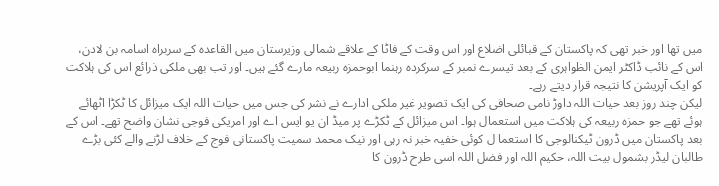میں تھا اور خبر تھی کہ پاکستان کے قبائلی اضلاع اور اس وقت کے فاٹا کے علاقے شمالی وزیرستان میں القاعدہ کے سربراہ اسامہ بن لادن، اس کے نائب ڈاکٹر ایمن الظواہری کے بعد تیسرے نمبر کے سرکردہ رہنما ابوحمزہ ربیعہ مارے گئے ہیں۔ اور تب بھی ملکی ذرائع اس کی ہلاکت کو ایک آپریشن کا نتیجہ قرار دیتے رہے۔
لیکن چند روز بعد حیات اللہ داوڑ نامی صحافی کی ایک تصویر غیر ملکی ادارے نے نشر کی جس میں حیات اللہ ایک میزائل کا ٹکڑا اٹھائے ہوئے تھے جو حمزہ ربیعہ کی ہلاکت میں استعمال ہوا۔ اس میزائل کے ٹکڑے پر میڈ ان یو ایس اے اور امریکی فوجی نشان واضح تھے۔ اس کے بعد پاکستان میں ڈرون ٹیکنالوجی کا استعما ل کوئی خفیہ خبر نہ رہی اور نیک محمد سمیت پاکستانی فوج کے خلاف لڑنے والے کئی بڑے طالبان لیڈر بشمول بیت اللہ، حکیم اللہ اور فضل اللہ اسی طرح ڈرون کا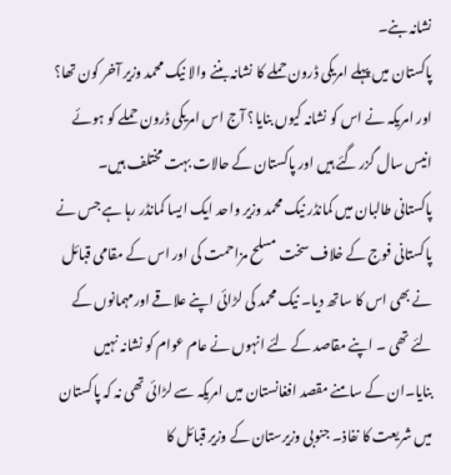نشانہ بنے۔
پاکستان میں پہلے امریکی ڈرون حملے کا نشانہ بننے والا نیک محمد وزیر آخر کون تھا؟ اور امریکہ نے اس کو نشانہ کیوں بنایا؟ آج اس امریکی ڈرون حملے کو ہوئے انیس سال گزر گئے ہیں اور پاکستان کے حالات بہت مختلف ہیں۔
پاکستانی طالبان میں کمانڈر نیک محمد وزیر واحد ایک ایسا کمانڈر رہا ہے جس نے پاکستانی فوج کے خلاف سخت مسلح مزاحمت کی اور اس کے مقامی قبائل نے بھی اس کا ساتھ دیا۔ نیک محمد کی لڑائی اپنے علاقے اورمہمانوں کے لئے تھی ۔ اپنے مقاصد کے لئے انہوں نے عام عوام کو نشانہ نہیں بنایا۔ان کے سامنے مقصد افغانستان میں امریکہ سے لڑائی تھی نہ کہ پاکستان میں شریعت کا نفاذ۔ جنوبی وزیرستان کے وزیر قبائل کا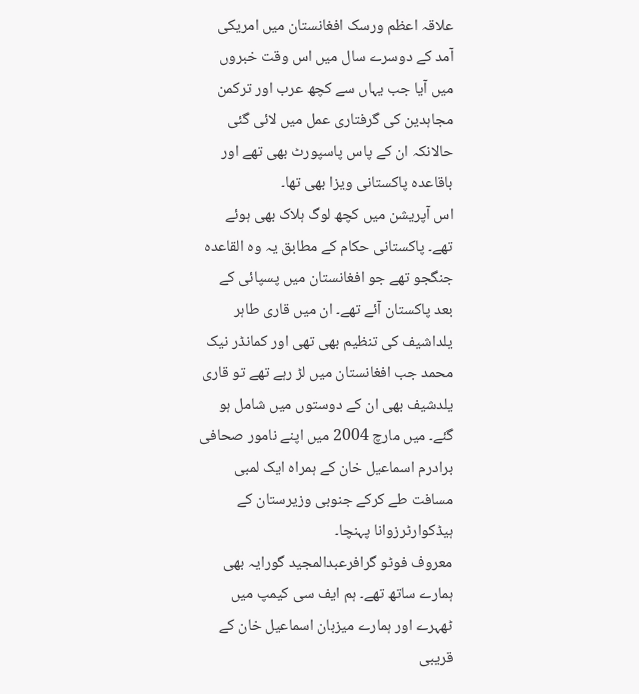علاقہ اعظم ورسک افغانستان میں امریکی آمد کے دوسرے سال میں اس وقت خبروں میں آیا جب یہاں سے کچھ عرب اور ترکمن مجاہدین کی گرفتاری عمل میں لائی گئی حالانکہ ان کے پاس پاسپورٹ بھی تھے اور باقاعدہ پاکستانی ویزا بھی تھا۔
اس آپریشن میں کچھ لوگ ہلاک بھی ہوئے تھے۔ پاکستانی حکام کے مطابق یہ وہ القاعدہ جنگجو تھے جو افغانستان میں پسپائی کے بعد پاکستان آئے تھے۔ ان میں قاری طاہر یلداشیف کی تنظیم بھی تھی اور کمانڈر نیک محمد جب افغانستان میں لڑ رہے تھے تو قاری یلدشیف بھی ان کے دوستوں میں شامل ہو گئے۔ میں مارچ 2004 میں اپنے نامور صحافی برادرم اسماعیل خان کے ہمراہ ایک لمبی مسافت طے کرکے جنوبی وزیرستان کے ہیڈکوارٹرزوانا پہنچا۔
معروف فوٹو گرافرعبدالمجید گورایہ بھی ہمارے ساتھ تھے۔ ہم ایف سی کیمپ میں ٹھہرے اور ہمارے میزبان اسماعیل خان کے قریبی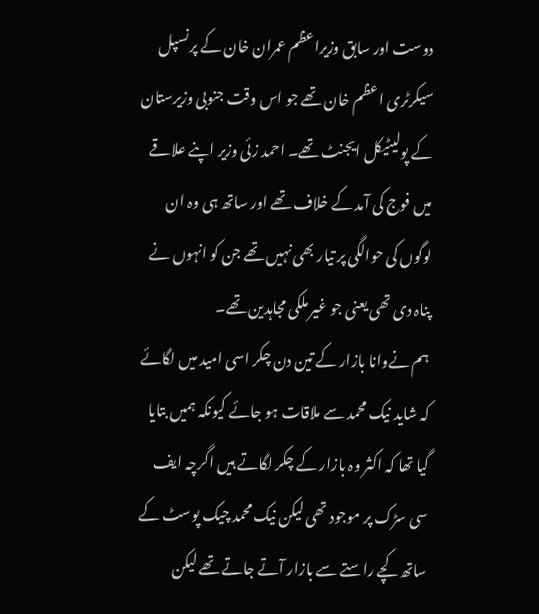دوست اور سابق وزیراعظم عمران خان کے پرنسپل سیکرٹری اعظم خان تھے جو اس وقت جنوبی وزیرستان کے پولیٹیکل ایجنٹ تھے۔ احمد زئی وزیر اپنے علاقے میں فوج کی آمد کے خلاف تھے اور ساتھ ہی وہ ان لوگوں کی حوالگی پر تیار بھی نہیں تھے جن کو انہوں نے پناہ دی تھی یعنی جو غیر ملکی مجاہدین تھے۔
ہم نےوانا بازار کے تین دن چکر اسی امید میں لگائے کہ شاید نیک محمد سے ملاقات ہو جائے کیونکہ ہمیں بتایا گیا تھا کہ اکثر وہ بازار کے چکر لگاتے ہیں اگرچہ ایف سی سڑک پر موجود تھی لیکن نیک محمد چیک پوسٹ کے ساتھ کچے راستے سے بازار آتے جاتے تھے لیکن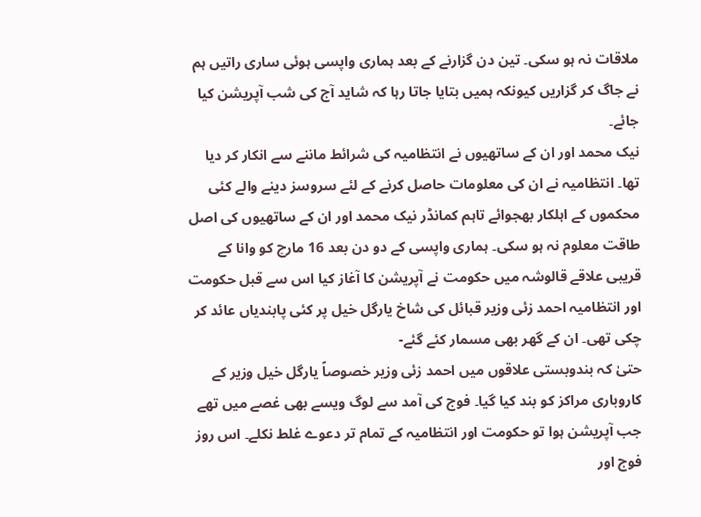ملاقات نہ ہو سکی۔ تین دن گزارنے کے بعد ہماری واپسی ہوئی ساری راتیں ہم نے جاگ کر گزاریں کیونکہ ہمیں بتایا جاتا رہا کہ شاید آج کی شب آپریشن کیا جائے۔
نیک محمد اور ان کے ساتھیوں نے انتظامیہ کی شرائط ماننے سے انکار کر دیا تھا۔ انتظامیہ نے ان کی معلومات حاصل کرنے کے لئے سروسز دینے والے کئی محکموں کے اہلکار بھجوائے تاہم کمانڈر نیک محمد اور ان کے ساتھیوں کی اصل طاقت معلوم نہ ہو سکی۔ ہماری واپسی کے دو دن بعد 16 مارچ کو وانا کے قریبی علاقے قالوشہ میں حکومت نے آپریشن کا آغاز کیا اس سے قبل حکومت اور انتظامیہ احمد زئی وزیر قبائل کی شاخ یارگل خیل پر کئی پابندیاں عائد کر چکی تھی۔ ان کے گھر بھی مسمار کئے گئے-
حتیٰ کہ بندوبستی علاقوں میں احمد زئی وزیر خصوصاً یارگل خیل وزیر کے کاروباری مراکز کو بند کیا گیا۔ فوج کی آمد سے لوگ ویسے بھی غصے میں تھے جب آپریشن ہوا تو حکومت اور انتظامیہ کے تمام تر دعوے غلط نکلے۔ اس روز فوج اور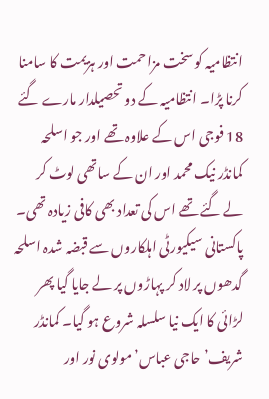انتظامیہ کو سخت مزاحمت اور ہزیمت کا سامنا کرنا پڑا۔ انتظامیہ کے دو تحصیلدار مارے گئے 18 فوجی اس کے علاوہ تھے اور جو اسلحہ کمانڈر نیک محمد اور ان کے ساتھی لوٹ کر لے گئے تھے اس کی تعداد بھی کافی زیادہ تھی۔
پاکستانی سیکیورٹی اہلکاروں سے قبضہ شدہ اسلحہ گدھوں پر لاد کر پہاڑوں پر لے جایا گیا پھر لڑائی کا ایک نیا سلسلہ شروع ہو گیا۔ کمانڈر شریف’ حاجی عباس’مولوی نور اور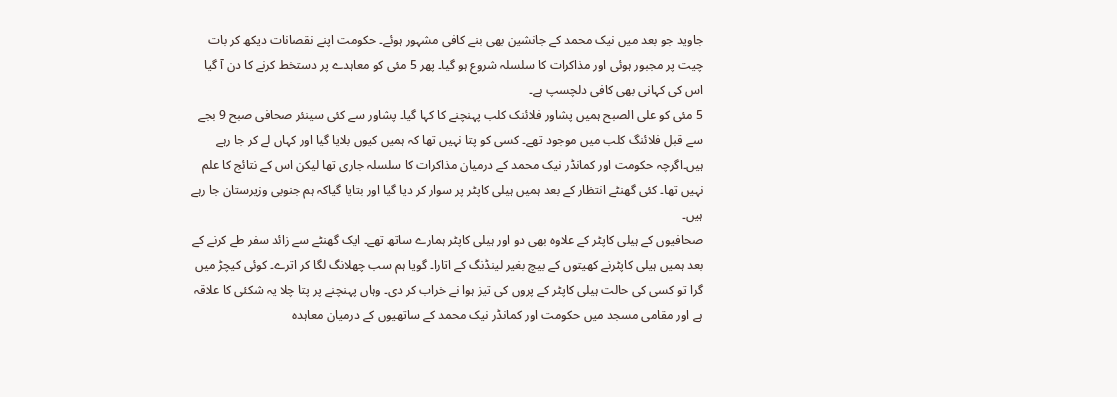جاوید جو بعد میں نیک محمد کے جانشین بھی بنے کافی مشہور ہوئے۔ حکومت اپنے نقصانات دیکھ کر بات چیت پر مجبور ہوئی اور مذاکرات کا سلسلہ شروع ہو گیا۔ پھر 5 مئی کو معاہدے پر دستخط کرنے کا دن آ گیا اس کی کہانی بھی کافی دلچسپ ہے۔
5 مئی کو علی الصبح ہمیں پشاور فلائنک کلب پہنچنے کا کہا گیا۔ پشاور سے کئی سینئر صحافی صبح 9 بجے سے قبل فلائنگ کلب میں موجود تھے۔ کسی کو پتا نہیں تھا کہ ہمیں کیوں بلایا گیا اور کہاں لے کر جا رہے ہیں۔اگرچہ حکومت اور کمانڈر نیک محمد کے درمیان مذاکرات کا سلسلہ جاری تھا لیکن اس کے نتائج کا علم نہیں تھا۔ کئی گھنٹے انتظار کے بعد ہمیں ہیلی کاپٹر پر سوار کر دیا گیا اور بتایا گیاکہ ہم جنوبی وزیرستان جا رہے ہیں۔
صحافیوں کے ہیلی کاپٹر کے علاوہ بھی دو اور ہیلی کاپٹر ہمارے ساتھ تھے۔ ایک گھنٹے سے زائد سفر طے کرنے کے بعد ہمیں ہیلی کاپٹرنے کھیتوں کے بیچ بغیر لینڈنگ کے اتارا۔ گویا ہم سب چھلانگ لگا کر اترے۔ کوئی کیچڑ میں گرا تو کسی کی حالت ہیلی کاپٹر کے پروں کی تیز ہوا نے خراب کر دی۔ وہاں پہنچنے پر پتا چلا یہ شکئی کا علاقہ ہے اور مقامی مسجد میں حکومت اور کمانڈر نیک محمد کے ساتھیوں کے درمیان معاہدہ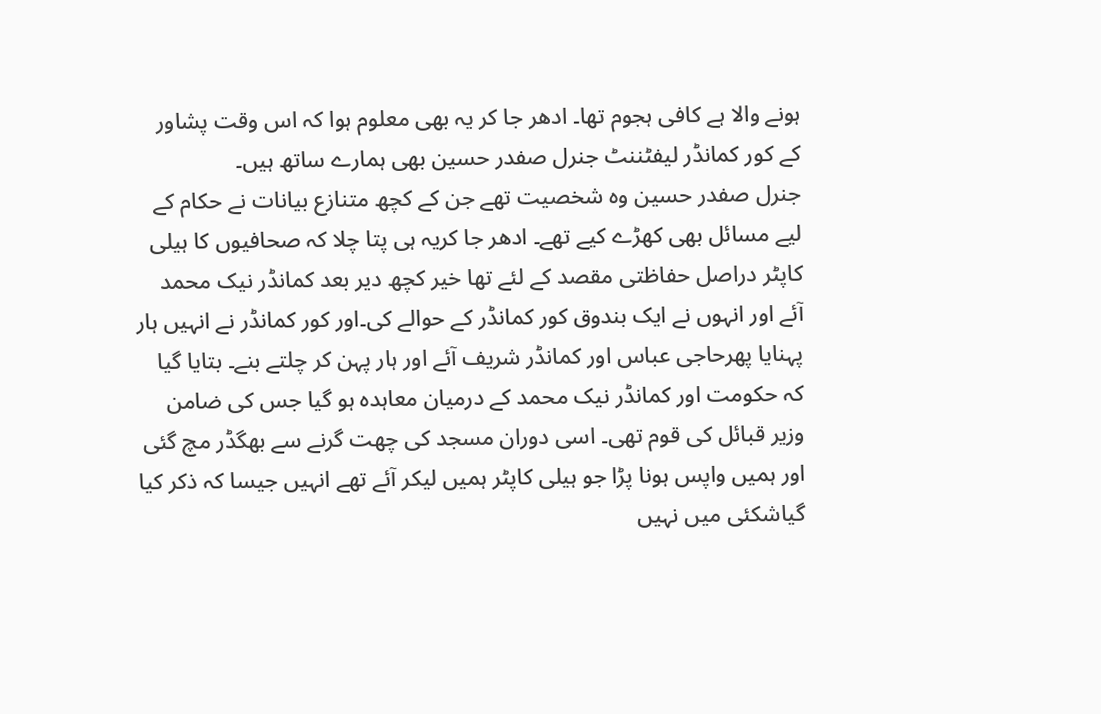ہونے والا ہے کافی ہجوم تھا۔ ادھر جا کر یہ بھی معلوم ہوا کہ اس وقت پشاور کے کور کمانڈر لیفٹننٹ جنرل صفدر حسین بھی ہمارے ساتھ ہیں۔
جنرل صفدر حسین وہ شخصیت تھے جن کے کچھ متنازع بیانات نے حکام کے لیے مسائل بھی کھڑے کیے تھے۔ ادھر جا کریہ ہی پتا چلا کہ صحافیوں کا ہیلی کاپٹر دراصل حفاظتی مقصد کے لئے تھا خیر کچھ دیر بعد کمانڈر نیک محمد آئے اور انہوں نے ایک بندوق کور کمانڈر کے حوالے کی۔اور کور کمانڈر نے انہیں ہار پہنایا پھرحاجی عباس اور کمانڈر شریف آئے اور ہار پہن کر چلتے بنے۔ بتایا گیا کہ حکومت اور کمانڈر نیک محمد کے درمیان معاہدہ ہو گیا جس کی ضامن وزیر قبائل کی قوم تھی۔ اسی دوران مسجد کی چھت گرنے سے بھگڈر مچ گئی اور ہمیں واپس ہونا پڑا جو ہیلی کاپٹر ہمیں لیکر آئے تھے انہیں جیسا کہ ذکر کیا گیاشکئی میں نہیں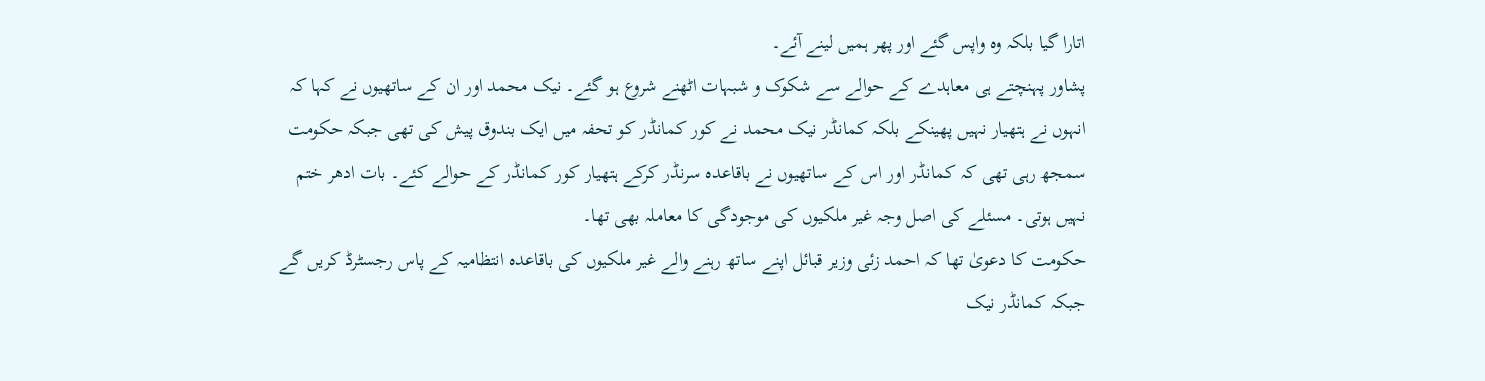اتارا گیا بلکہ وہ واپس گئے اور پھر ہمیں لینے آئے۔
پشاور پہنچتے ہی معاہدے کے حوالے سے شکوک و شبہات اٹھنے شروع ہو گئے۔ نیک محمد اور ان کے ساتھیوں نے کہا کہ انہوں نے ہتھیار نہیں پھینکے بلکہ کمانڈر نیک محمد نے کور کمانڈر کو تحفہ میں ایک بندوق پیش کی تھی جبکہ حکومت سمجھ رہی تھی کہ کمانڈر اور اس کے ساتھیوں نے باقاعدہ سرنڈر کرکے ہتھیار کور کمانڈر کے حوالے کئے۔ بات ادھر ختم نہیں ہوتی۔ مسئلے کی اصل وجہ غیر ملکیوں کی موجودگی کا معاملہ بھی تھا۔
حکومت کا دعویٰ تھا کہ احمد زئی وزیر قبائل اپنے ساتھ رہنے والے غیر ملکیوں کی باقاعدہ انتظامیہ کے پاس رجسٹرڈ کریں گے جبکہ کمانڈر نیک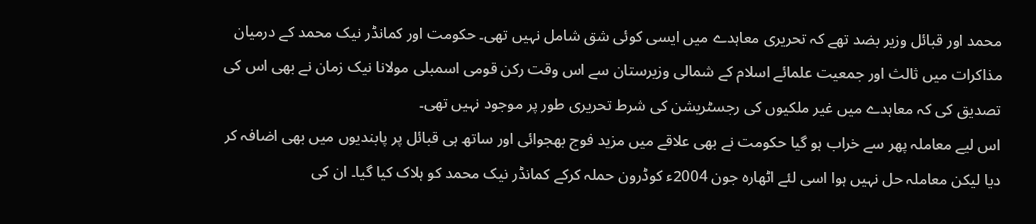محمد اور قبائل وزیر بضد تھے کہ تحریری معاہدے میں ایسی کوئی شق شامل نہیں تھی۔ حکومت اور کمانڈر نیک محمد کے درمیان مذاکرات میں ثالث اور جمعیت علمائے اسلام کے شمالی وزیرستان سے اس وقت رکن قومی اسمبلی مولانا نیک زمان نے بھی اس کی تصدیق کی کہ معاہدے میں غیر ملکیوں کی رجسٹریشن کی شرط تحریری طور پر موجود نہیں تھی۔
اس لیے معاملہ پھر سے خراب ہو گیا حکومت نے بھی علاقے میں مزید فوج بھجوائی اور ساتھ ہی قبائل پر پابندیوں میں بھی اضافہ کر دیا لیکن معاملہ حل نہیں ہوا اسی لئے اٹھارہ جون 2004ء کوڈرون حملہ کرکے کمانڈر نیک محمد کو ہلاک کیا گیا۔ ان کی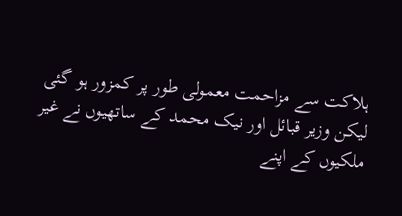ہلاکت سے مزاحمت معمولی طور پر کمزور ہو گئی لیکن وزیر قبائل اور نیک محمد کے ساتھیوں نے غیر ملکیوں کے اپنے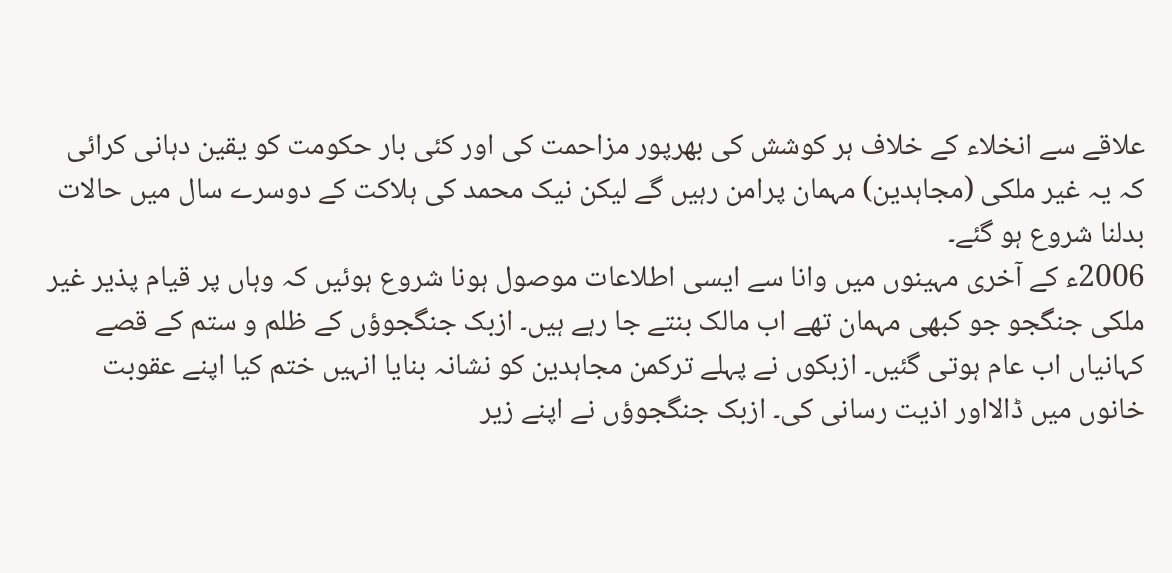علاقے سے انخلاء کے خلاف ہر کوشش کی بھرپور مزاحمت کی اور کئی بار حکومت کو یقین دہانی کرائی کہ یہ غیر ملکی (مجاہدین) مہمان پرامن رہیں گے لیکن نیک محمد کی ہلاکت کے دوسرے سال میں حالات بدلنا شروع ہو گئے۔
2006ء کے آخری مہینوں میں وانا سے ایسی اطلاعات موصول ہونا شروع ہوئیں کہ وہاں پر قیام پذیر غیر ملکی جنگجو جو کبھی مہمان تھے اب مالک بنتے جا رہے ہیں۔ ازبک جنگجوؤں کے ظلم و ستم کے قصے کہانیاں اب عام ہوتی گئیں۔ ازبکوں نے پہلے ترکمن مجاہدین کو نشانہ بنایا انہیں ختم کیا اپنے عقوبت خانوں میں ڈالااور اذیت رسانی کی۔ ازبک جنگجوؤں نے اپنے زیر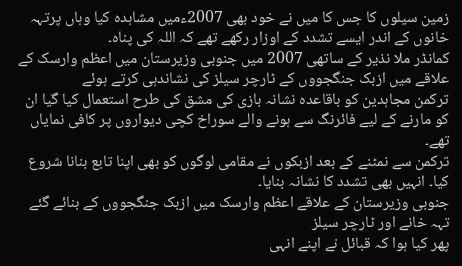زمین سیلوں کا جس کا میں نے خود بھی 2007ءمیں مشاہدہ کیا وہاں پرتہہ خانوں کے اندر ایسے تشدد کے اوزار رکھے تھے کہ اللہ کی پناہ۔
کمانڈر ملا نذیر کے ساتھی 2007 میں جنوبی وزیرستان میں اعظم وارسک کے علاقے میں ازبک جنگجووں کے ٹارچر سیلز کی نشاندہی کرتے ہوئے
ترکمن مجاہدین کو باقاعدہ نشانہ بازی کی مشق کی طرح استعمال کیا گیا ان کو مارنے کے لیے فائرنگ سے ہونے والے سوراخ کچی دیواروں پر کافی نمایاں تھے۔
ترکمن سے نمٹنے کے بعد ازبکوں نے مقامی لوگوں کو بھی اپنا تابع بنانا شروع کیا۔ انہیں بھی تشدد کا نشانہ بنایا۔
جنوبی وزیرستان کے علاقے اعظم وارسک میں ازبک جنگجووں کے بنائے گئے تہہ خانے اور ٹارچر سیلز
پھر کیا ہوا کہ قبائل نے اپنے انہی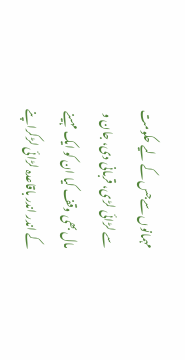مہمانوں سےجس کے لیے حکومت سے لڑائی لڑی، قربانی دی، جان و مال بھی وقف کیا ان کو ایک مہینے کے اندر اندر باقاعدہ لڑائی لڑکراپنے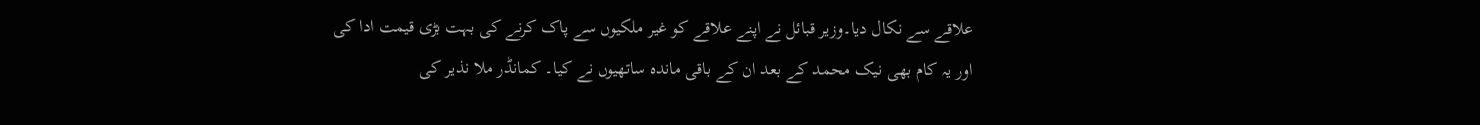علاقے سے نکال دیا۔وزیر قبائل نے اپنے علاقے کو غیر ملکیوں سے پاک کرنے کی بہت بڑی قیمت ادا کی اور یہ کام بھی نیک محمد کے بعد ان کے باقی ماندہ ساتھیوں نے کیا۔ کمانڈر ملا نذیر کی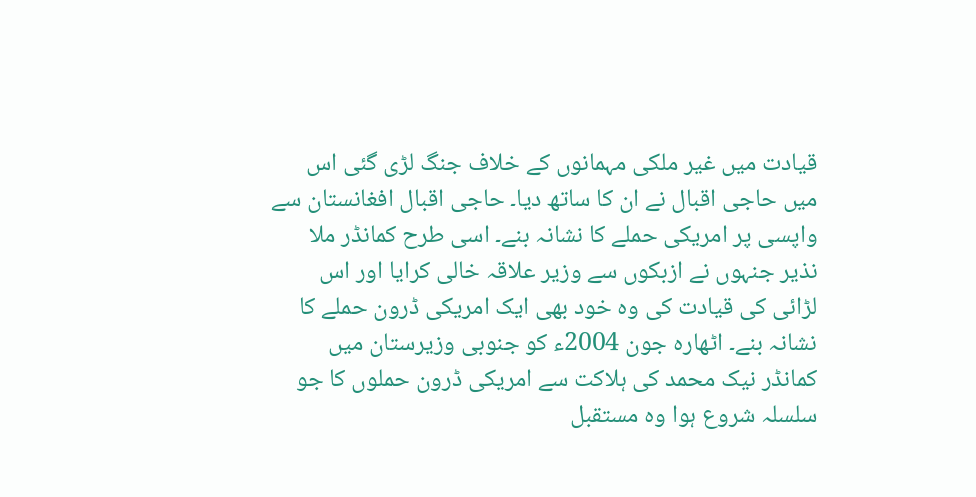قیادت میں غیر ملکی مہمانوں کے خلاف جنگ لڑی گئی اس میں حاجی اقبال نے ان کا ساتھ دیا۔ حاجی اقبال افغانستان سے واپسی پر امریکی حملے کا نشانہ بنے۔ اسی طرح کمانڈر ملا نذیر جنہوں نے ازبکوں سے وزیر علاقہ خالی کرایا اور اس لڑائی کی قیادت کی وہ خود بھی ایک امریکی ڈرون حملے کا نشانہ بنے۔ اٹھارہ جون 2004ء کو جنوبی وزیرستان میں کمانڈر نیک محمد کی ہلاکت سے امریکی ڈرون حملوں کا جو سلسلہ شروع ہوا وہ مستقبل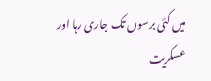میں کئی برسوں تک جاری رہا اور عسکریت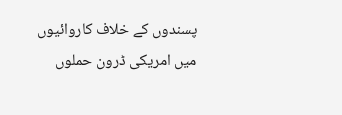پسندوں کے خلاف کاروائیوں میں امریکی ڈرون حملوں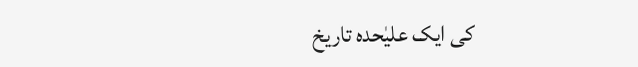کی ایک علیٰحدہ تاریخ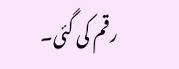رقم کی گئی۔